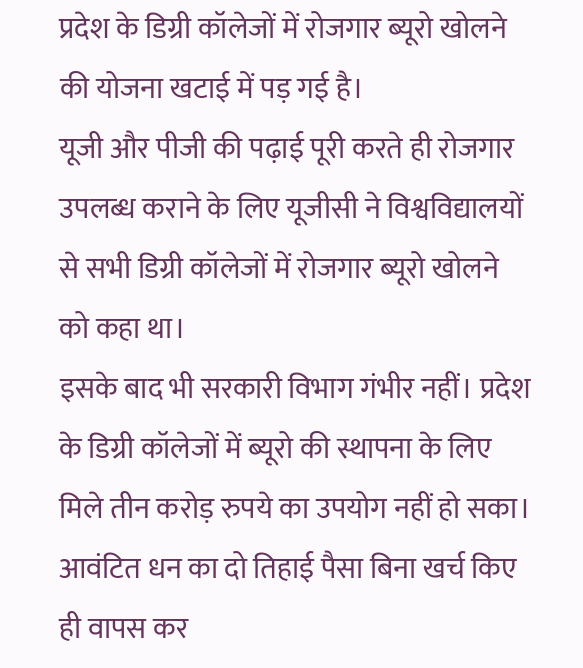प्रदेश के डिग्री कॉलेजों में रोजगार ब्यूरो खोलने की योजना खटाई में पड़ गई है।
यूजी और पीजी की पढ़ाई पूरी करते ही रोजगार उपलब्ध कराने के लिए यूजीसी ने विश्वविद्यालयों से सभी डिग्री कॉलेजों में रोजगार ब्यूरो खोलने को कहा था।
इसके बाद भी सरकारी विभाग गंभीर नहीं। प्रदेश के डिग्री कॉलेजों में ब्यूरो की स्थापना के लिए मिले तीन करोड़ रुपये का उपयोग नहीं हो सका।
आवंटित धन का दो तिहाई पैसा बिना खर्च किए ही वापस कर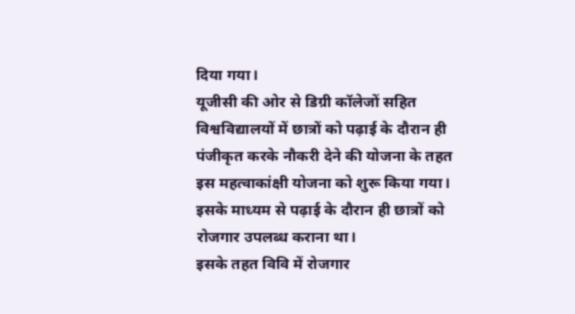दिया गया।
यूजीसी की ओर से डिग्री कॉलेजों सहित विश्वविद्यालयों में छात्रों को पढ़ाई के दौरान ही पंजीकृत करके नौकरी देने की योजना के तहत इस महत्वाकांक्षी योजना को शुरू किया गया।
इसके माध्यम से पढ़ाई के दौरान ही छात्रों को रोजगार उपलब्ध कराना था।
इसके तहत विवि में रोजगार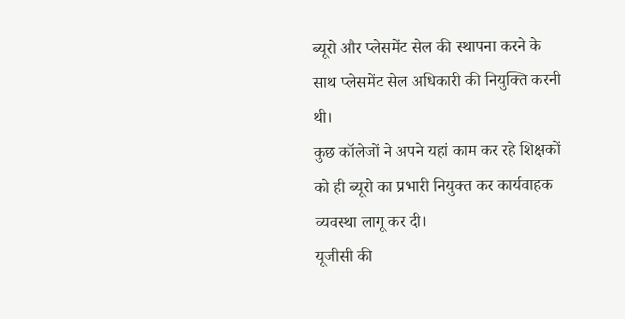ब्यूरो और प्लेसमेंट सेल की स्थापना करने के साथ प्लेसमेंट सेल अधिकारी की नियुक्ति करनी थी।
कुछ कॉलेजों ने अपने यहां काम कर रहे शिक्षकों को ही ब्यूरो का प्रभारी नियुक्त कर कार्यवाहक व्यवस्था लागू कर दी।
यूजीसी की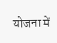योजना में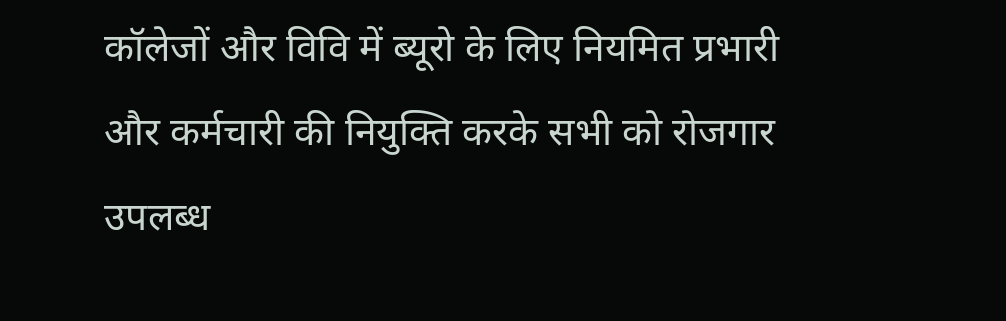कॉलेजों और विवि में ब्यूरो के लिए नियमित प्रभारी और कर्मचारी की नियुक्ति करके सभी को रोजगार उपलब्ध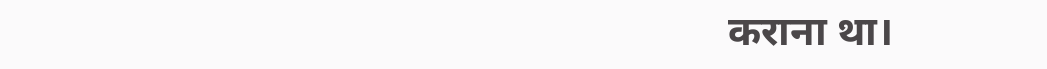कराना था।